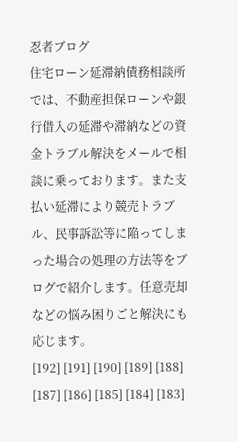忍者ブログ
住宅ローン延滞納債務相談所では、不動産担保ローンや銀行借入の延滞や滞納などの資金トラブル解決をメールで相談に乗っております。また支払い延滞により競売トラブル、民事訴訟等に陥ってしまった場合の処理の方法等をブログで紹介します。任意売却などの悩み困りごと解決にも応じます。
[192] [191] [190] [189] [188] [187] [186] [185] [184] [183]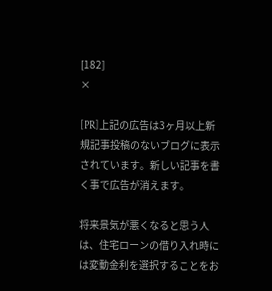[182]
×

[PR]上記の広告は3ヶ月以上新規記事投稿のないブログに表示されています。新しい記事を書く事で広告が消えます。

将来景気が悪くなると思う人は、住宅ローンの借り入れ時には変動金利を選択することをお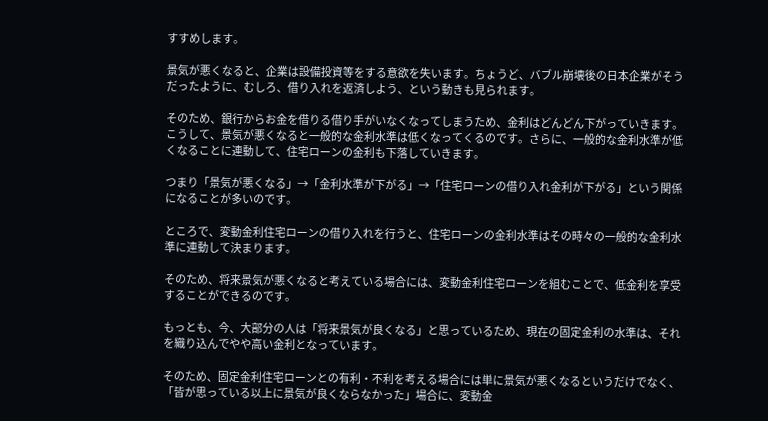すすめします。

景気が悪くなると、企業は設備投資等をする意欲を失います。ちょうど、バブル崩壊後の日本企業がそうだったように、むしろ、借り入れを返済しよう、という動きも見られます。

そのため、銀行からお金を借りる借り手がいなくなってしまうため、金利はどんどん下がっていきます。こうして、景気が悪くなると一般的な金利水準は低くなってくるのです。さらに、一般的な金利水準が低くなることに連動して、住宅ローンの金利も下落していきます。

つまり「景気が悪くなる」→「金利水準が下がる」→「住宅ローンの借り入れ金利が下がる」という関係になることが多いのです。

ところで、変動金利住宅ローンの借り入れを行うと、住宅ローンの金利水準はその時々の一般的な金利水準に連動して決まります。

そのため、将来景気が悪くなると考えている場合には、変動金利住宅ローンを組むことで、低金利を享受することができるのです。

もっとも、今、大部分の人は「将来景気が良くなる」と思っているため、現在の固定金利の水準は、それを織り込んでやや高い金利となっています。

そのため、固定金利住宅ローンとの有利・不利を考える場合には単に景気が悪くなるというだけでなく、「皆が思っている以上に景気が良くならなかった」場合に、変動金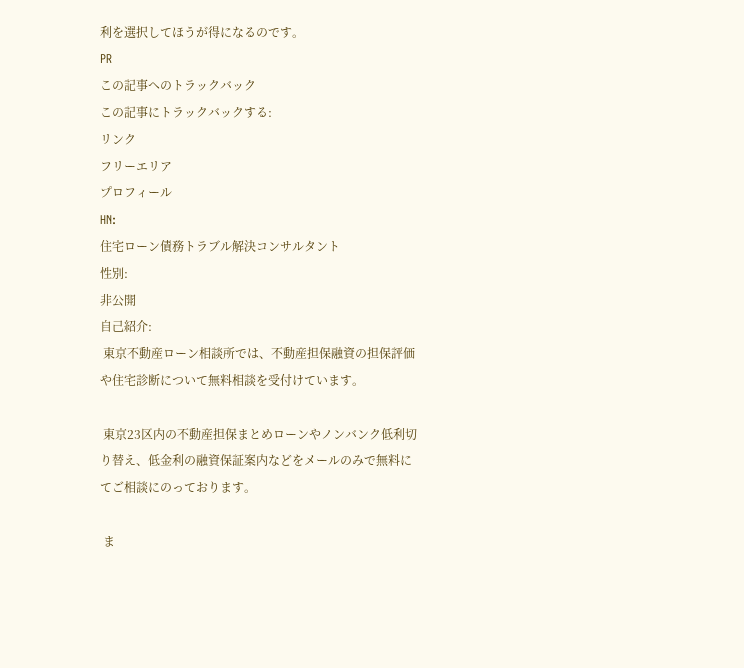利を選択してほうが得になるのです。
PR
この記事へのトラックバック
この記事にトラックバックする:
リンク
フリーエリア
プロフィール
HN:
住宅ローン債務トラブル解決コンサルタント
性別:
非公開
自己紹介:
 東京不動産ローン相談所では、不動産担保融資の担保評価や住宅診断について無料相談を受付けています。

 東京23区内の不動産担保まとめローンやノンバンク低利切り替え、低金利の融資保証案内などをメールのみで無料にてご相談にのっております。

 ま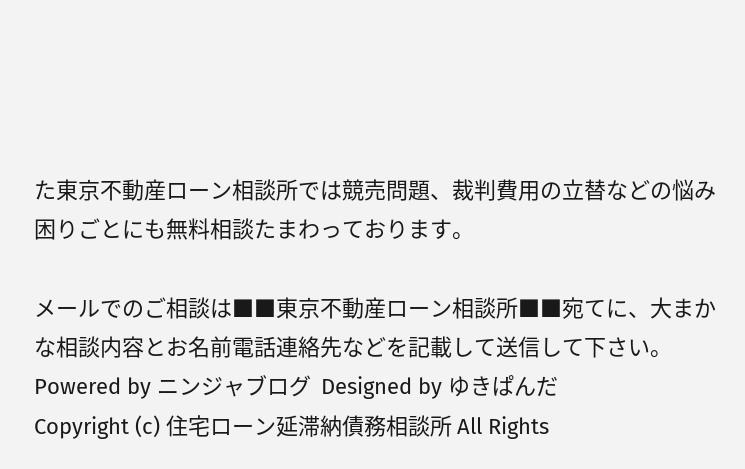た東京不動産ローン相談所では競売問題、裁判費用の立替などの悩み困りごとにも無料相談たまわっております。

メールでのご相談は■■東京不動産ローン相談所■■宛てに、大まかな相談内容とお名前電話連絡先などを記載して送信して下さい。
Powered by ニンジャブログ  Designed by ゆきぱんだ
Copyright (c) 住宅ローン延滞納債務相談所 All Rights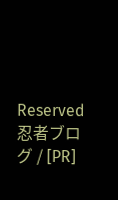Reserved
忍者ブログ / [PR]